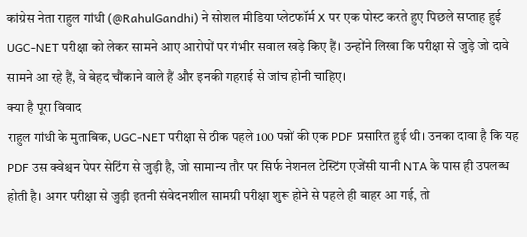कांग्रेस नेता राहुल गांधी (@RahulGandhi) ने सोशल मीडिया प्लेटफॉर्म X पर एक पोस्ट करते हुए पिछले सप्ताह हुई UGC-NET परीक्षा को लेकर सामने आए आरोपों पर गंभीर सवाल खड़े किए हैं। उन्होंने लिखा कि परीक्षा से जुड़े जो दावे सामने आ रहे हैं, वे बेहद चौंकाने वाले हैं और इनकी गहराई से जांच होनी चाहिए।
क्या है पूरा विवाद
राहुल गांधी के मुताबिक, UGC-NET परीक्षा से ठीक पहले 100 पन्नों की एक PDF प्रसारित हुई थी। उनका दावा है कि यह PDF उस क्वेश्चन पेपर सेटिंग से जुड़ी है, जो सामान्य तौर पर सिर्फ नेशनल टेस्टिंग एजेंसी यानी NTA के पास ही उपलब्ध होती है। अगर परीक्षा से जुड़ी इतनी संवेदनशील सामग्री परीक्षा शुरू होने से पहले ही बाहर आ गई, तो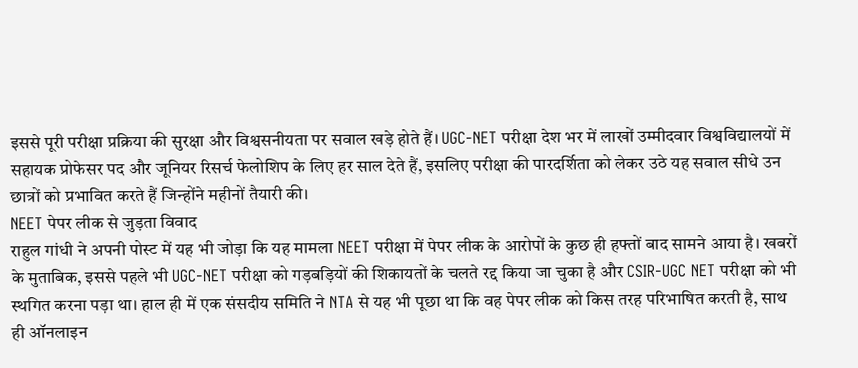इससे पूरी परीक्षा प्रक्रिया की सुरक्षा और विश्वसनीयता पर सवाल खड़े होते हैं। UGC-NET परीक्षा देश भर में लाखों उम्मीदवार विश्वविद्यालयों में सहायक प्रोफेसर पद और जूनियर रिसर्च फेलोशिप के लिए हर साल देते हैं, इसलिए परीक्षा की पारदर्शिता को लेकर उठे यह सवाल सीधे उन छात्रों को प्रभावित करते हैं जिन्होंने महीनों तैयारी की।
NEET पेपर लीक से जुड़ता विवाद
राहुल गांधी ने अपनी पोस्ट में यह भी जोड़ा कि यह मामला NEET परीक्षा में पेपर लीक के आरोपों के कुछ ही हफ्तों बाद सामने आया है। खबरों के मुताबिक, इससे पहले भी UGC-NET परीक्षा को गड़बड़ियों की शिकायतों के चलते रद्द किया जा चुका है और CSIR-UGC NET परीक्षा को भी स्थगित करना पड़ा था। हाल ही में एक संसदीय समिति ने NTA से यह भी पूछा था कि वह पेपर लीक को किस तरह परिभाषित करती है, साथ ही ऑनलाइन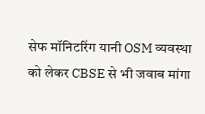सेफ मॉनिटरिंग यानी OSM व्यवस्था को लेकर CBSE से भी जवाब मांगा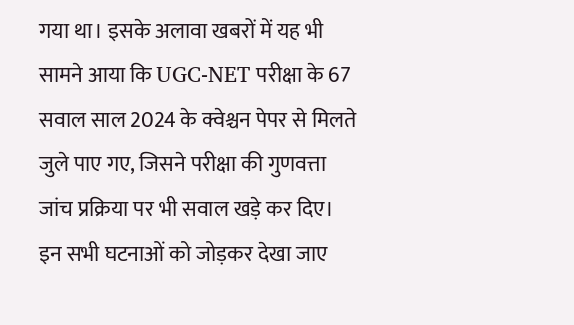गया था। इसके अलावा खबरों में यह भी सामने आया कि UGC-NET परीक्षा के 67 सवाल साल 2024 के क्वेश्चन पेपर से मिलते जुले पाए गए, जिसने परीक्षा की गुणवत्ता जांच प्रक्रिया पर भी सवाल खड़े कर दिए। इन सभी घटनाओं को जोड़कर देखा जाए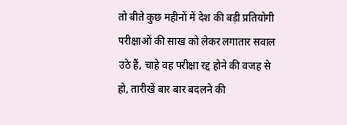तो बीते कुछ महीनों में देश की बड़ी प्रतियोगी परीक्षाओं की साख को लेकर लगातार सवाल उठे हैं, चाहे वह परीक्षा रद्द होने की वजह से हो, तारीखें बार बार बदलने की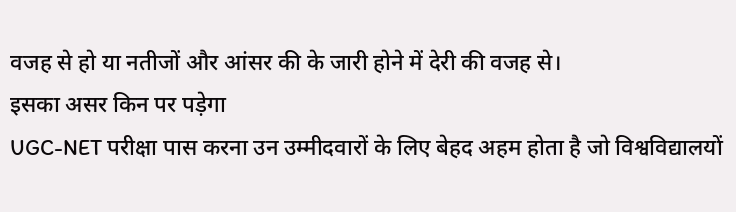वजह से हो या नतीजों और आंसर की के जारी होने में देरी की वजह से।
इसका असर किन पर पड़ेगा
UGC-NET परीक्षा पास करना उन उम्मीदवारों के लिए बेहद अहम होता है जो विश्वविद्यालयों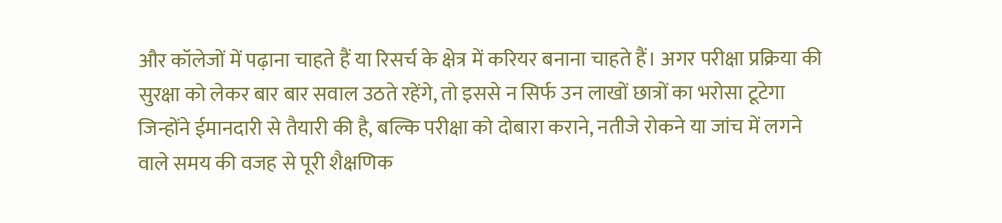और कॉलेजों में पढ़ाना चाहते हैं या रिसर्च के क्षेत्र में करियर बनाना चाहते हैं। अगर परीक्षा प्रक्रिया की सुरक्षा को लेकर बार बार सवाल उठते रहेंगे, तो इससे न सिर्फ उन लाखों छात्रों का भरोसा टूटेगा जिन्होंने ईमानदारी से तैयारी की है, बल्कि परीक्षा को दोबारा कराने, नतीजे रोकने या जांच में लगने वाले समय की वजह से पूरी शैक्षणिक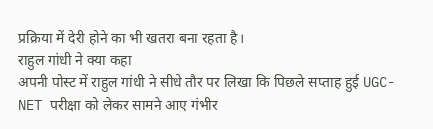प्रक्रिया में देरी होने का भी खतरा बना रहता है।
राहुल गांधी ने क्या कहा
अपनी पोस्ट में राहुल गांधी ने सीधे तौर पर लिखा कि पिछले सप्ताह हुई UGC-NET परीक्षा को लेकर सामने आए गंभीर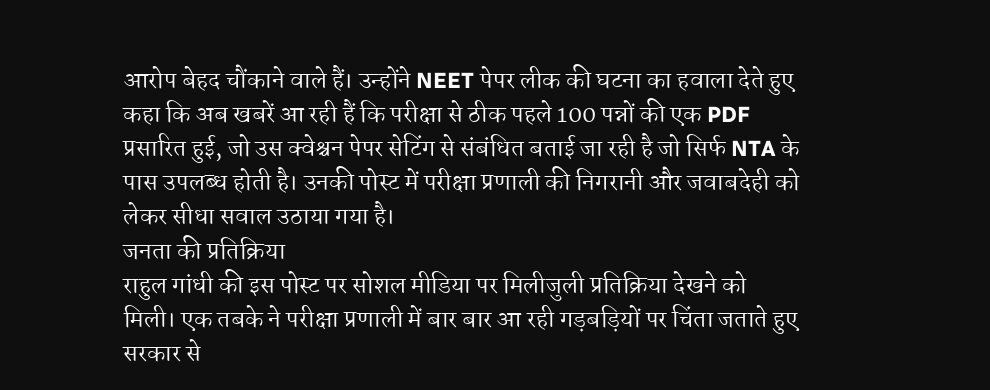आरोप बेहद चौंकाने वाले हैं। उन्होंने NEET पेपर लीक की घटना का हवाला देते हुए कहा कि अब खबरें आ रही हैं कि परीक्षा से ठीक पहले 100 पन्नों की एक PDF प्रसारित हुई, जो उस क्वेश्चन पेपर सेटिंग से संबंधित बताई जा रही है जो सिर्फ NTA के पास उपलब्ध होती है। उनकी पोस्ट में परीक्षा प्रणाली की निगरानी और जवाबदेही को लेकर सीधा सवाल उठाया गया है।
जनता की प्रतिक्रिया
राहुल गांधी की इस पोस्ट पर सोशल मीडिया पर मिलीजुली प्रतिक्रिया देखने को मिली। एक तबके ने परीक्षा प्रणाली में बार बार आ रही गड़बड़ियों पर चिंता जताते हुए सरकार से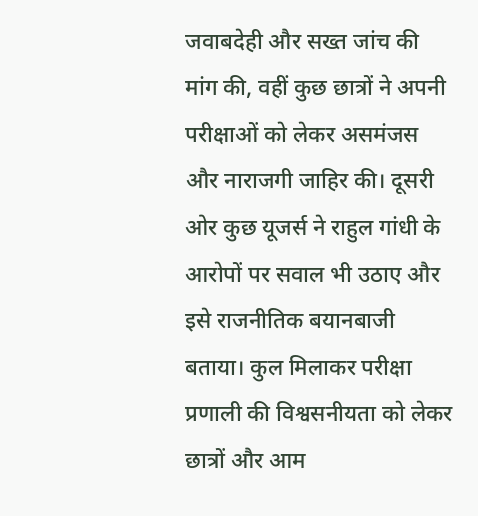जवाबदेही और सख्त जांच की मांग की, वहीं कुछ छात्रों ने अपनी परीक्षाओं को लेकर असमंजस और नाराजगी जाहिर की। दूसरी ओर कुछ यूजर्स ने राहुल गांधी के आरोपों पर सवाल भी उठाए और इसे राजनीतिक बयानबाजी बताया। कुल मिलाकर परीक्षा प्रणाली की विश्वसनीयता को लेकर छात्रों और आम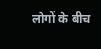लोगों के बीच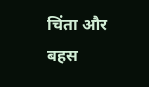चिंता और बहस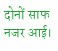दोनों साफ नजर आई।